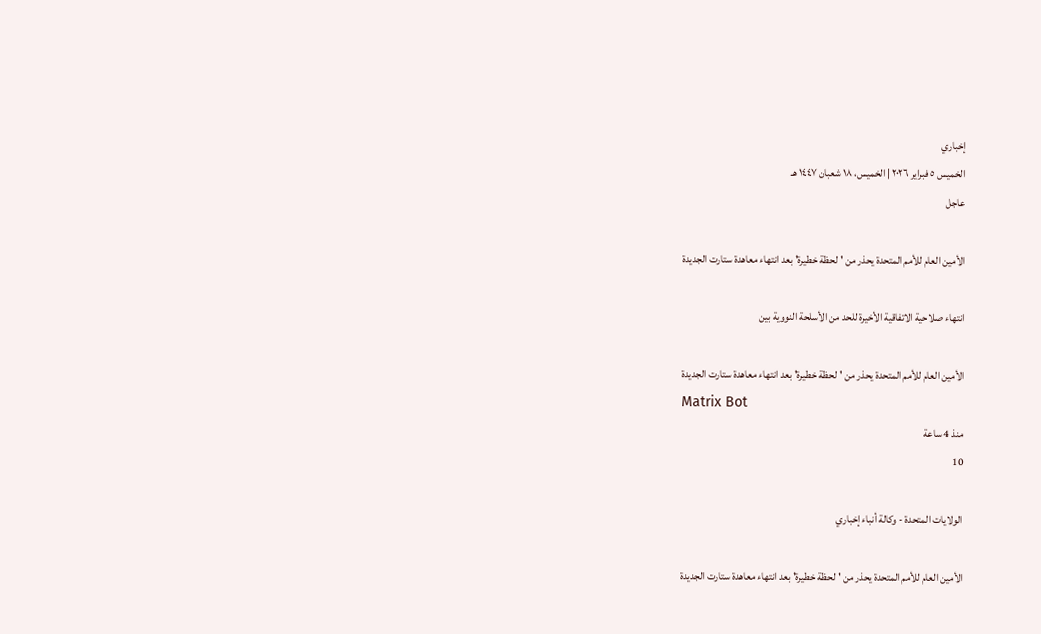إخباري
الخميس ٥ فبراير ٢٠٢٦ | الخميس، ١٨ شعبان ١٤٤٧ هـ
عاجل

الأمين العام للأمم المتحدة يحذر من 'لحظة خطيرة' بعد انتهاء معاهدة ستارت الجديدة

انتهاء صلاحية الاتفاقية الأخيرة للحد من الأسلحة النووية بين

الأمين العام للأمم المتحدة يحذر من 'لحظة خطيرة' بعد انتهاء معاهدة ستارت الجديدة
Matrix Bot
منذ 4 ساعة
10

الولايات المتحدة - وكالة أنباء إخباري

الأمين العام للأمم المتحدة يحذر من 'لحظة خطيرة' بعد انتهاء معاهدة ستارت الجديدة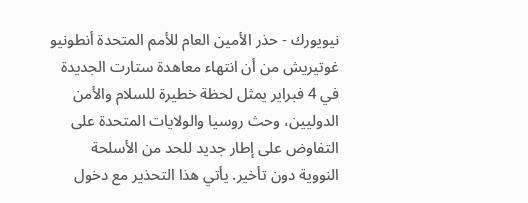نيويورك - حذر الأمين العام للأمم المتحدة أنطونيو غوتيريش من أن انتهاء معاهدة ستارت الجديدة في 4 فبراير يمثل لحظة خطيرة للسلام والأمن الدوليين، وحث روسيا والولايات المتحدة على التفاوض على إطار جديد للحد من الأسلحة النووية دون تأخير. يأتي هذا التحذير مع دخول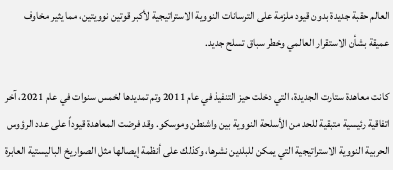العالم حقبة جديدة بدون قيود ملزمة على الترسانات النووية الاستراتيجية لأكبر قوتين نوويتين، مما يثير مخاوف عميقة بشأن الاستقرار العالمي وخطر سباق تسلح جديد.

كانت معاهدة ستارت الجديدة، التي دخلت حيز التنفيذ في عام 2011 وتم تمديدها لخمس سنوات في عام 2021، آخر اتفاقية رئيسية متبقية للحد من الأسلحة النووية بين واشنطن وموسكو. وقد فرضت المعاهدة قيوداً على عدد الرؤوس الحربية النووية الاستراتيجية التي يمكن للبلدين نشرها، وكذلك على أنظمة إيصالها مثل الصواريخ الباليستية العابرة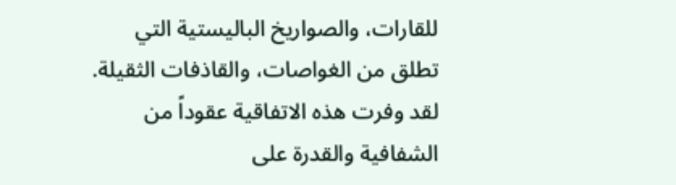للقارات، والصواريخ الباليستية التي تطلق من الغواصات، والقاذفات الثقيلة. لقد وفرت هذه الاتفاقية عقوداً من الشفافية والقدرة على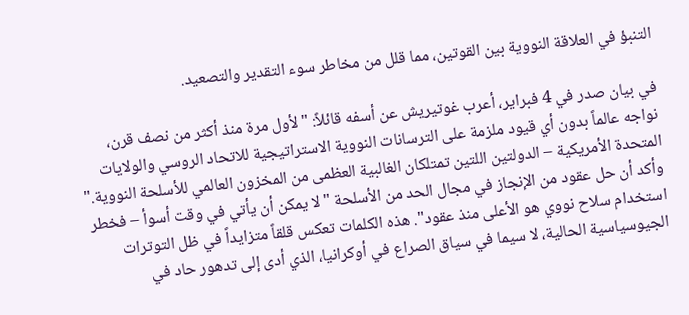التنبؤ في العلاقة النووية بين القوتين، مما قلل من مخاطر سوء التقدير والتصعيد.

في بيان صدر في 4 فبراير، أعرب غوتيريش عن أسفه قائلاً: "لأول مرة منذ أكثر من نصف قرن، نواجه عالماً بدون أي قيود ملزمة على الترسانات النووية الاستراتيجية للاتحاد الروسي والولايات المتحدة الأمريكية – الدولتين اللتين تمتلكان الغالبية العظمى من المخزون العالمي للأسلحة النووية." وأكد أن حل عقود من الإنجاز في مجال الحد من الأسلحة "لا يمكن أن يأتي في وقت أسوأ – فخطر استخدام سلاح نووي هو الأعلى منذ عقود". هذه الكلمات تعكس قلقاً متزايداً في ظل التوترات الجيوسياسية الحالية، لا سيما في سياق الصراع في أوكرانيا، الذي أدى إلى تدهور حاد في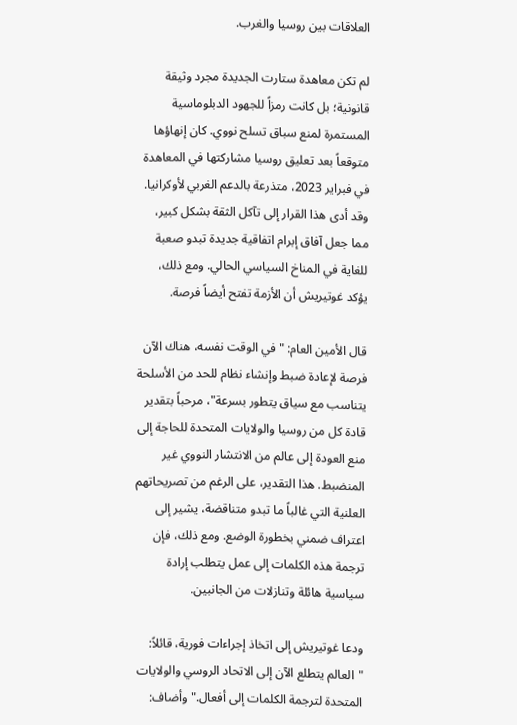العلاقات بين روسيا والغرب.

لم تكن معاهدة ستارت الجديدة مجرد وثيقة قانونية؛ بل كانت رمزاً للجهود الدبلوماسية المستمرة لمنع سباق تسلح نووي. كان إنهاؤها متوقعاً بعد تعليق روسيا مشاركتها في المعاهدة في فبراير 2023، متذرعة بالدعم الغربي لأوكرانيا. وقد أدى هذا القرار إلى تآكل الثقة بشكل كبير، مما جعل آفاق إبرام اتفاقية جديدة تبدو صعبة للغاية في المناخ السياسي الحالي. ومع ذلك، يؤكد غوتيريش أن الأزمة تفتح أيضاً فرصة.

قال الأمين العام: "في الوقت نفسه، هناك الآن فرصة لإعادة ضبط وإنشاء نظام للحد من الأسلحة يتناسب مع سياق يتطور بسرعة"، مرحباً بتقدير قادة كل من روسيا والولايات المتحدة للحاجة إلى منع العودة إلى عالم من الانتشار النووي غير المنضبط. هذا التقدير، على الرغم من تصريحاتهم العلنية التي غالباً ما تبدو متناقضة، يشير إلى اعتراف ضمني بخطورة الوضع. ومع ذلك، فإن ترجمة هذه الكلمات إلى عمل يتطلب إرادة سياسية هائلة وتنازلات من الجانبين.

ودعا غوتيريش إلى اتخاذ إجراءات فورية، قائلاً: "العالم يتطلع الآن إلى الاتحاد الروسي والولايات المتحدة لترجمة الكلمات إلى أفعال." وأضاف: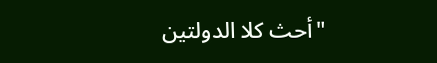"أحث كلا الدولتين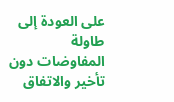على العودة إلى طاولة المفاوضات دون تأخير والاتفاق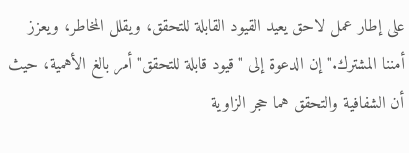على إطار عمل لاحق يعيد القيود القابلة للتحقق، ويقلل المخاطر، ويعزز أمننا المشترك." إن الدعوة إلى "قيود قابلة للتحقق" أمر بالغ الأهمية، حيث أن الشفافية والتحقق هما حجر الزاوية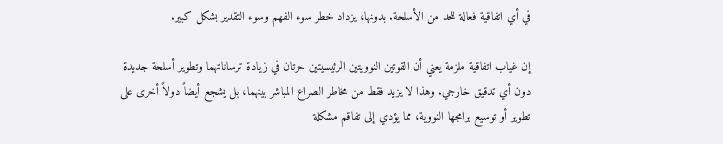في أي اتفاقية فعالة للحد من الأسلحة. بدونها، يزداد خطر سوء الفهم وسوء التقدير بشكل كبير.

إن غياب اتفاقية ملزمة يعني أن القوتين النوويتين الرئيسيتين حرتان في زيادة ترساناتهما وتطوير أسلحة جديدة دون أي تدقيق خارجي. وهذا لا يزيد فقط من مخاطر الصراع المباشر بينهما، بل يشجع أيضاً دولاً أخرى على تطوير أو توسيع برامجها النووية، مما يؤدي إلى تفاقم مشكلة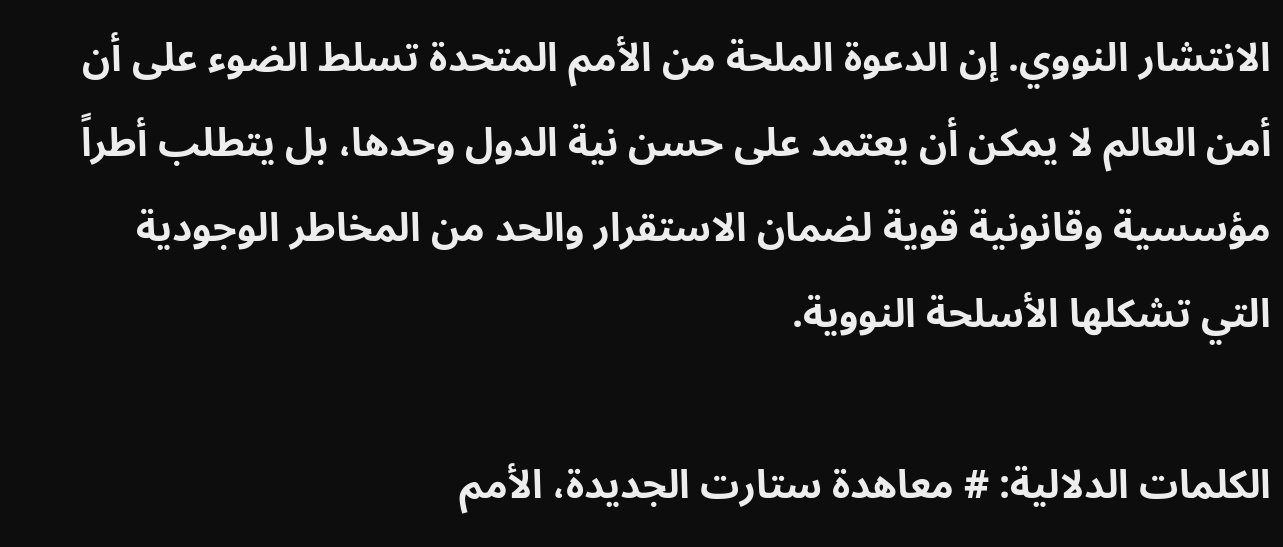الانتشار النووي. إن الدعوة الملحة من الأمم المتحدة تسلط الضوء على أن أمن العالم لا يمكن أن يعتمد على حسن نية الدول وحدها، بل يتطلب أطراً مؤسسية وقانونية قوية لضمان الاستقرار والحد من المخاطر الوجودية التي تشكلها الأسلحة النووية.

الكلمات الدلالية: # معاهدة ستارت الجديدة، الأمم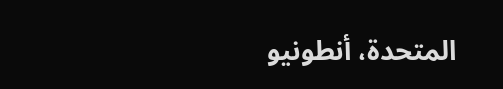المتحدة، أنطونيو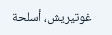غوتيريش، أسلحة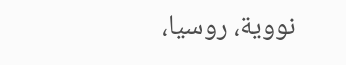نووية، روسيا،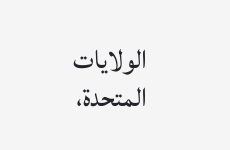الولايات المتحدة،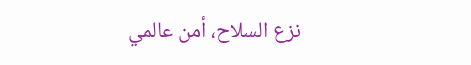نزع السلاح، أمن عالمي